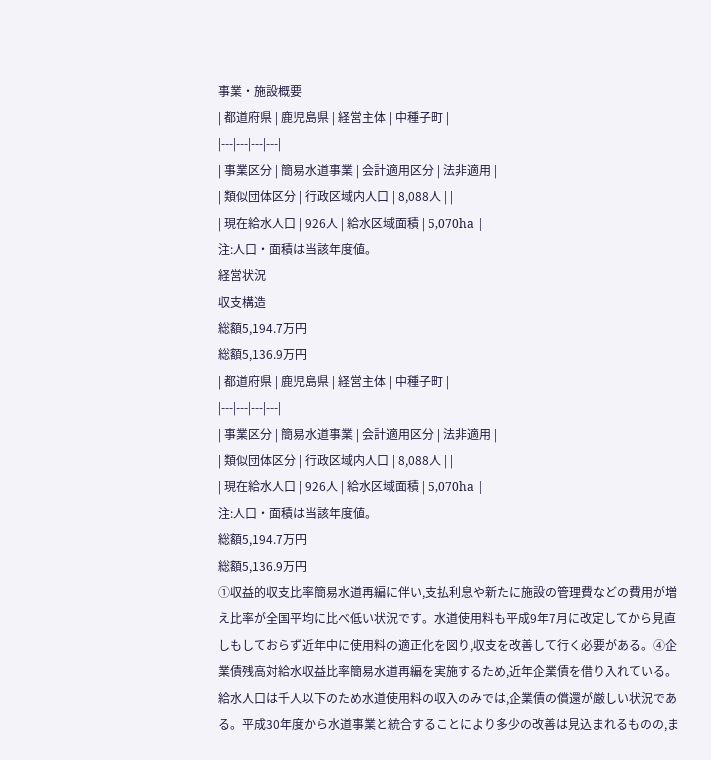事業・施設概要
| 都道府県 | 鹿児島県 | 経営主体 | 中種子町 |
|---|---|---|---|
| 事業区分 | 簡易水道事業 | 会計適用区分 | 法非適用 |
| 類似団体区分 | 行政区域内人口 | 8,088人 | |
| 現在給水人口 | 926人 | 給水区域面積 | 5,070ha |
注:人口・面積は当該年度値。
経営状況
収支構造
総額5,194.7万円
総額5,136.9万円
| 都道府県 | 鹿児島県 | 経営主体 | 中種子町 |
|---|---|---|---|
| 事業区分 | 簡易水道事業 | 会計適用区分 | 法非適用 |
| 類似団体区分 | 行政区域内人口 | 8,088人 | |
| 現在給水人口 | 926人 | 給水区域面積 | 5,070ha |
注:人口・面積は当該年度値。
総額5,194.7万円
総額5,136.9万円
①収益的収支比率簡易水道再編に伴い,支払利息や新たに施設の管理費などの費用が増え比率が全国平均に比べ低い状況です。水道使用料も平成9年7月に改定してから見直しもしておらず近年中に使用料の適正化を図り,収支を改善して行く必要がある。④企業債残高対給水収益比率簡易水道再編を実施するため,近年企業債を借り入れている。給水人口は千人以下のため水道使用料の収入のみでは,企業債の償還が厳しい状況である。平成30年度から水道事業と統合することにより多少の改善は見込まれるものの,ま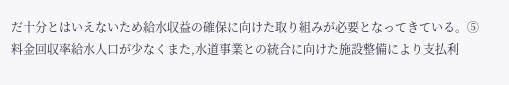だ十分とはいえないため給水収益の確保に向けた取り組みが必要となってきている。⑤料金回収率給水人口が少なくまた,水道事業との統合に向けた施設整備により支払利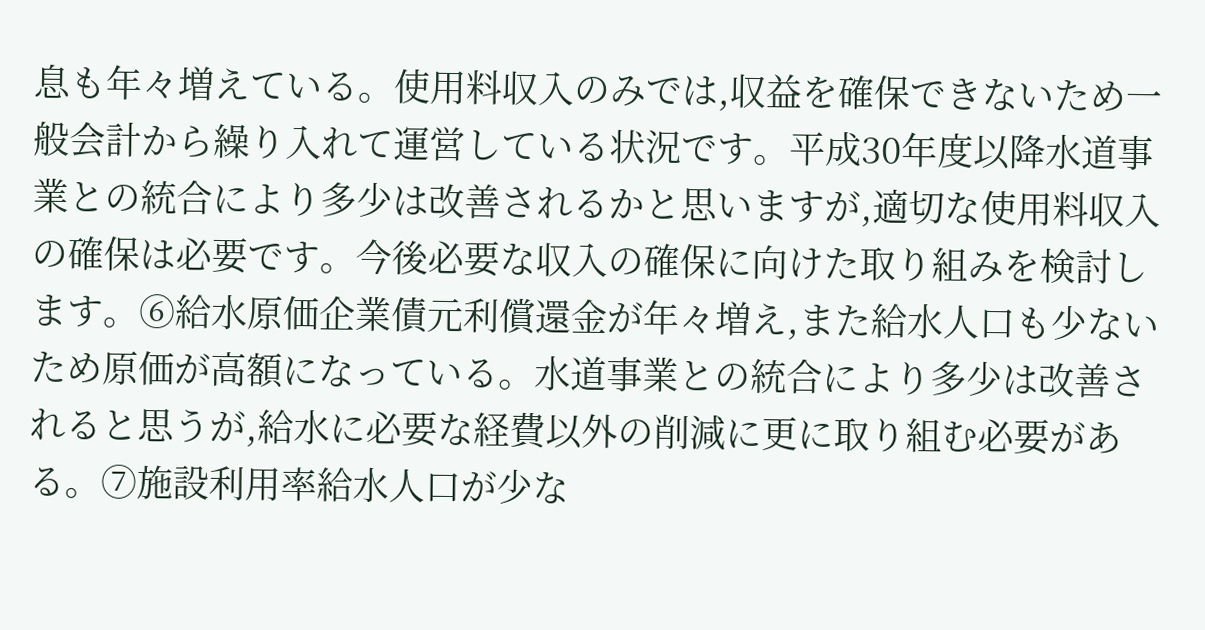息も年々増えている。使用料収入のみでは,収益を確保できないため一般会計から繰り入れて運営している状況です。平成30年度以降水道事業との統合により多少は改善されるかと思いますが,適切な使用料収入の確保は必要です。今後必要な収入の確保に向けた取り組みを検討します。⑥給水原価企業債元利償還金が年々増え,また給水人口も少ないため原価が高額になっている。水道事業との統合により多少は改善されると思うが,給水に必要な経費以外の削減に更に取り組む必要がある。⑦施設利用率給水人口が少な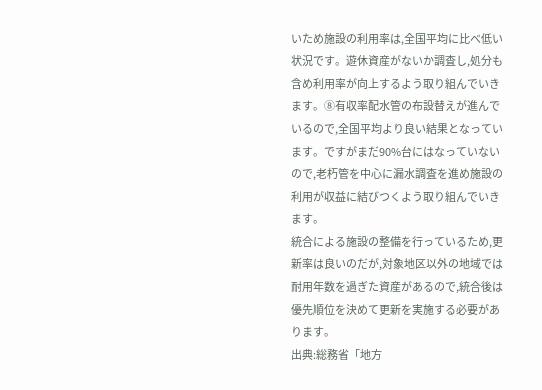いため施設の利用率は,全国平均に比べ低い状況です。遊休資産がないか調査し,処分も含め利用率が向上するよう取り組んでいきます。⑧有収率配水管の布設替えが進んでいるので,全国平均より良い結果となっています。ですがまだ90%台にはなっていないので,老朽管を中心に漏水調査を進め施設の利用が収益に結びつくよう取り組んでいきます。
統合による施設の整備を行っているため,更新率は良いのだが,対象地区以外の地域では耐用年数を過ぎた資産があるので,統合後は優先順位を決めて更新を実施する必要があります。
出典:総務省「地方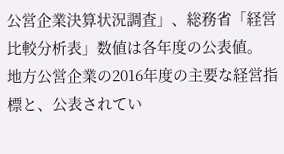公営企業決算状況調査」、総務省「経営比較分析表」数値は各年度の公表値。
地方公営企業の2016年度の主要な経営指標と、公表されてい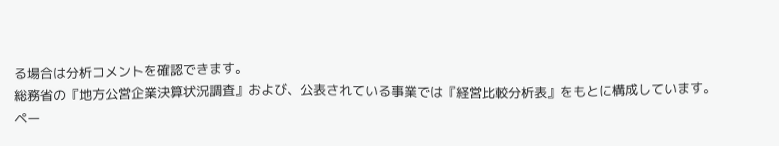る場合は分析コメントを確認できます。
総務省の『地方公営企業決算状況調査』および、公表されている事業では『経営比較分析表』をもとに構成しています。
ペー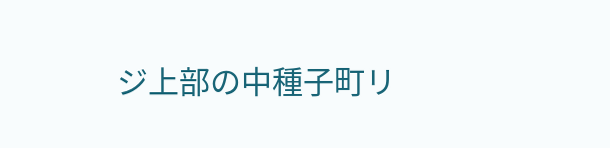ジ上部の中種子町リ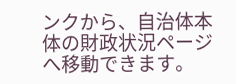ンクから、自治体本体の財政状況ページへ移動できます。